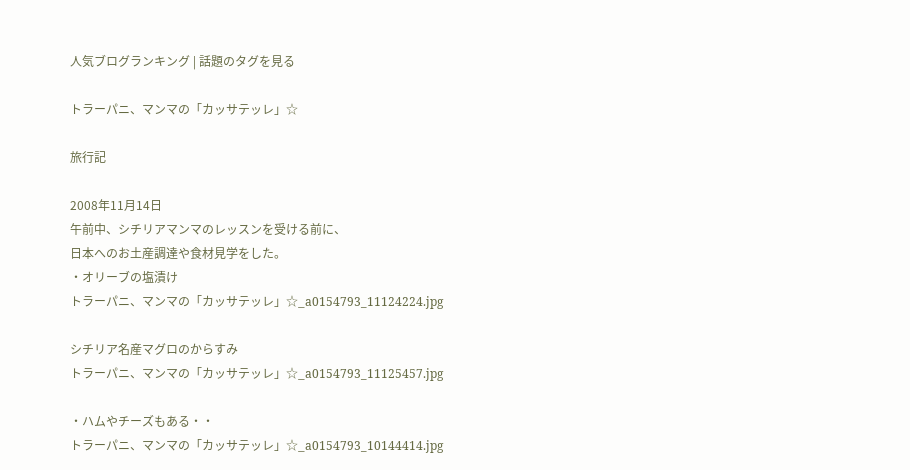人気ブログランキング | 話題のタグを見る

トラーパニ、マンマの「カッサテッレ」☆

旅行記

2008年11月14日
午前中、シチリアマンマのレッスンを受ける前に、
日本へのお土産調達や食材見学をした。
・オリーブの塩漬け
トラーパニ、マンマの「カッサテッレ」☆_a0154793_11124224.jpg

シチリア名産マグロのからすみ
トラーパニ、マンマの「カッサテッレ」☆_a0154793_11125457.jpg

・ハムやチーズもある・・
トラーパニ、マンマの「カッサテッレ」☆_a0154793_10144414.jpg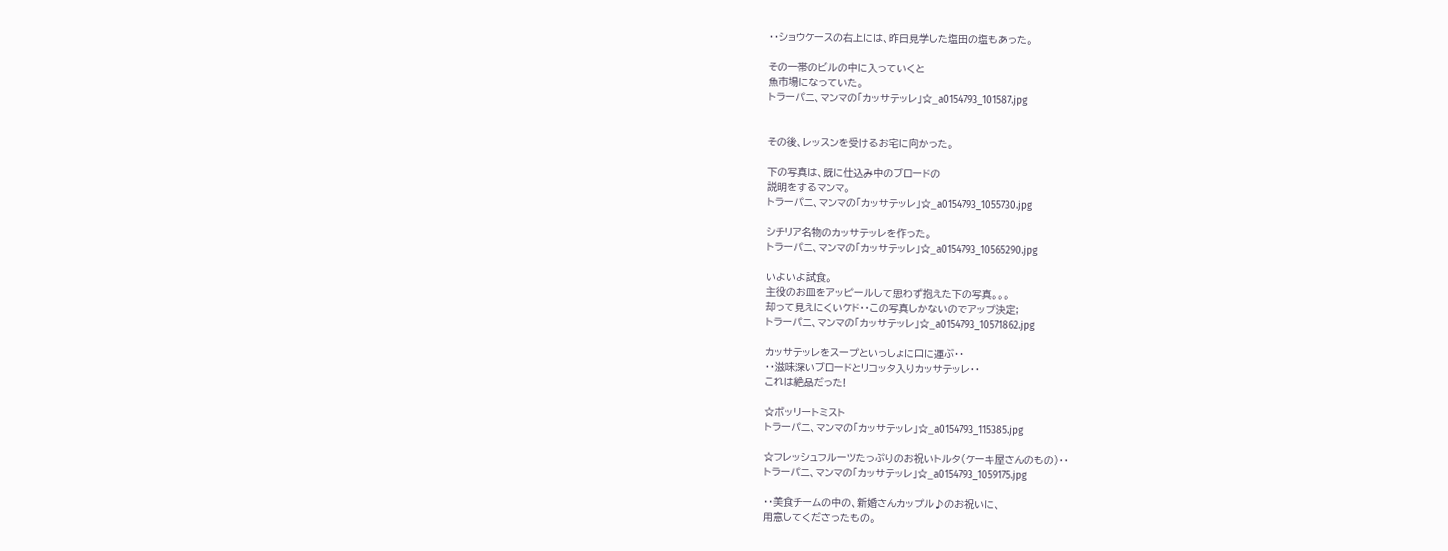・・ショウケースの右上には、昨日見学した塩田の塩もあった。

その一帯のビルの中に入っていくと
魚市場になっていた。
トラーパニ、マンマの「カッサテッレ」☆_a0154793_101587.jpg


その後、レッスンを受けるお宅に向かった。

下の写真は、既に仕込み中のブロードの
説明をするマンマ。
トラーパニ、マンマの「カッサテッレ」☆_a0154793_1055730.jpg

シチリア名物のカッサテッレを作った。
トラーパニ、マンマの「カッサテッレ」☆_a0154793_10565290.jpg

いよいよ試食。
主役のお皿をアッピールして思わず抱えた下の写真。。。
却って見えにくいケド・・この写真しかないのでアップ決定;
トラーパニ、マンマの「カッサテッレ」☆_a0154793_10571862.jpg

カッサテッレをスープといっしょに口に運ぶ・・
・・滋味深いブロードとリコッタ入りカッサテッレ・・
これは絶品だった!

☆ボッリートミスト
トラーパニ、マンマの「カッサテッレ」☆_a0154793_115385.jpg

☆フレッシュフルーツたっぷりのお祝いトルタ(ケーキ屋さんのもの)・・
トラーパニ、マンマの「カッサテッレ」☆_a0154793_1059175.jpg

・・美食チームの中の、新婚さんカップル♪のお祝いに、
用意してくださったもの。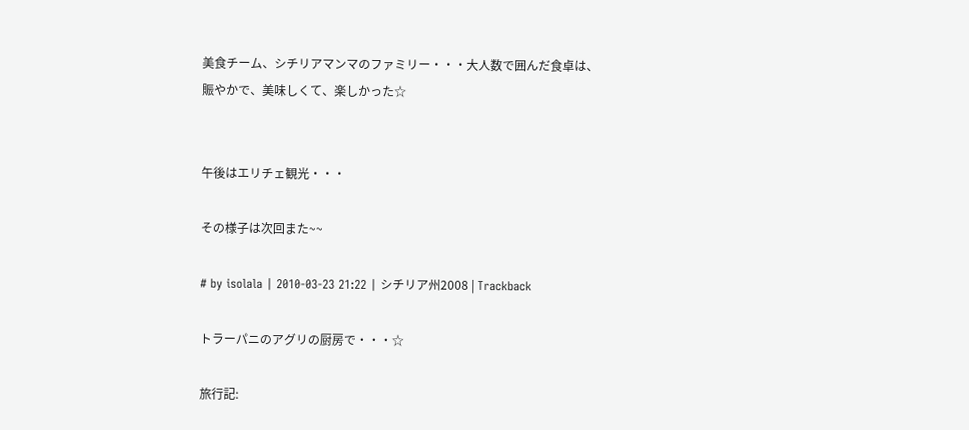美食チーム、シチリアマンマのファミリー・・・大人数で囲んだ食卓は、
賑やかで、美味しくて、楽しかった☆


午後はエリチェ観光・・・

その様子は次回また~~

# by isolala | 2010-03-23 21:22 | シチリア州2008 | Trackback

トラーパニのアグリの厨房で・・・☆

旅行記: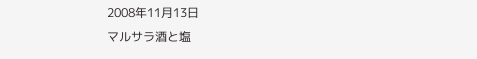2008年11月13日
マルサラ酒と塩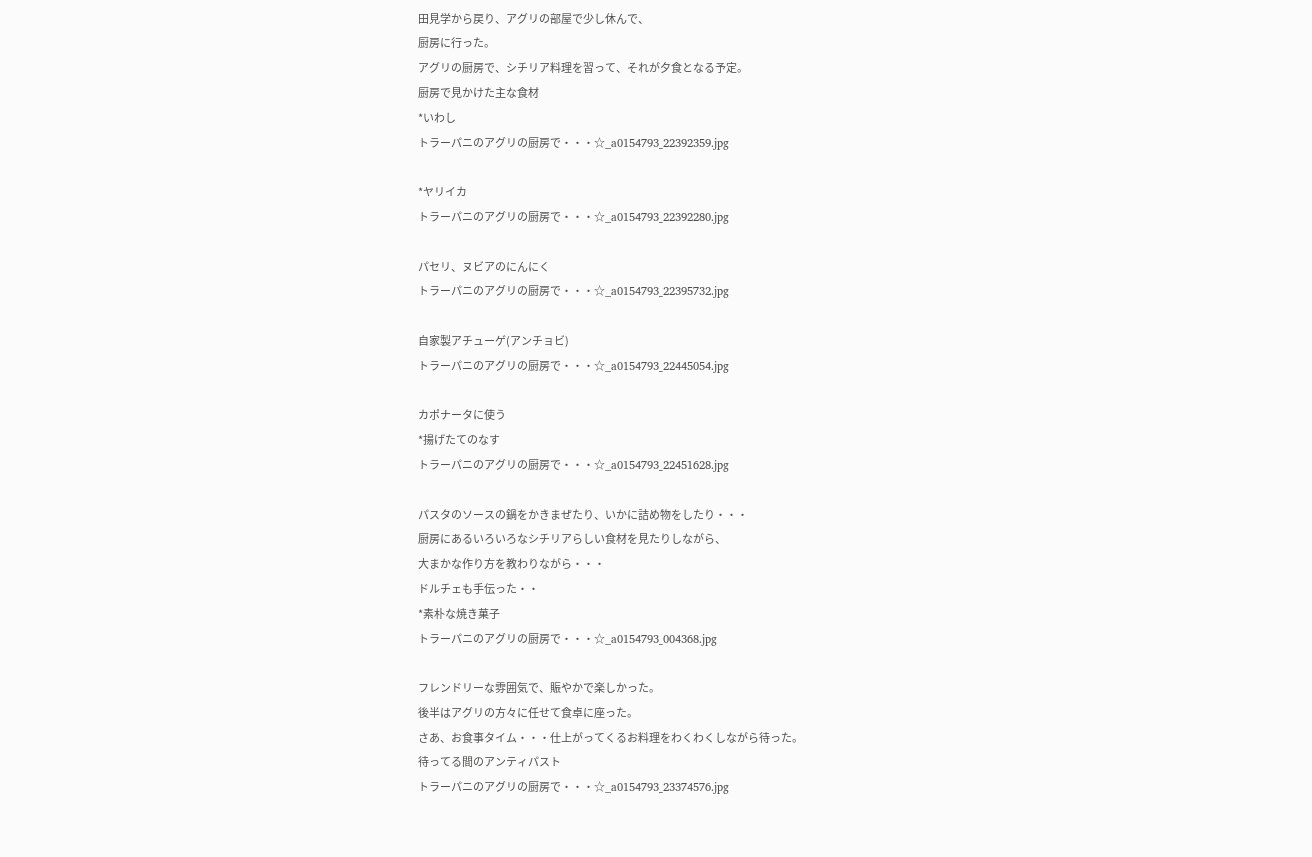田見学から戻り、アグリの部屋で少し休んで、
厨房に行った。
アグリの厨房で、シチリア料理を習って、それが夕食となる予定。
厨房で見かけた主な食材
*いわし
トラーパニのアグリの厨房で・・・☆_a0154793_22392359.jpg

*ヤリイカ
トラーパニのアグリの厨房で・・・☆_a0154793_22392280.jpg

パセリ、ヌビアのにんにく
トラーパニのアグリの厨房で・・・☆_a0154793_22395732.jpg

自家製アチューゲ(アンチョビ)
トラーパニのアグリの厨房で・・・☆_a0154793_22445054.jpg

カポナータに使う
*揚げたてのなす
トラーパニのアグリの厨房で・・・☆_a0154793_22451628.jpg

パスタのソースの鍋をかきまぜたり、いかに詰め物をしたり・・・
厨房にあるいろいろなシチリアらしい食材を見たりしながら、
大まかな作り方を教わりながら・・・
ドルチェも手伝った・・
*素朴な焼き菓子
トラーパニのアグリの厨房で・・・☆_a0154793_004368.jpg

フレンドリーな雰囲気で、賑やかで楽しかった。
後半はアグリの方々に任せて食卓に座った。
さあ、お食事タイム・・・仕上がってくるお料理をわくわくしながら待った。
待ってる間のアンティパスト
トラーパニのアグリの厨房で・・・☆_a0154793_23374576.jpg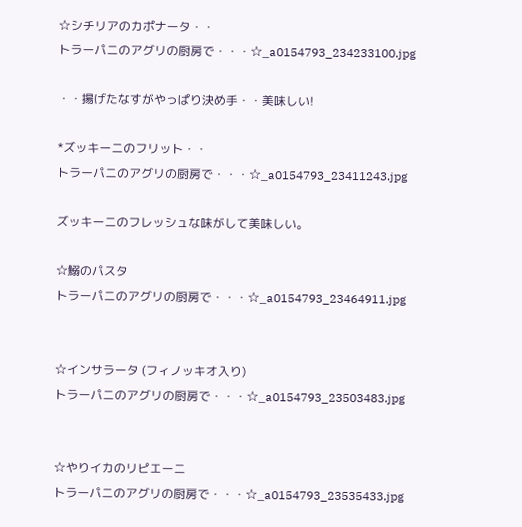☆シチリアのカポナータ・・
トラーパニのアグリの厨房で・・・☆_a0154793_234233100.jpg

・・揚げたなすがやっぱり決め手・・美味しい!

*ズッキーニのフリット・・
トラーパニのアグリの厨房で・・・☆_a0154793_23411243.jpg

ズッキーニのフレッシュな味がして美味しい。

☆鰯のパスタ
トラーパニのアグリの厨房で・・・☆_a0154793_23464911.jpg


☆インサラータ (フィノッキオ入り)
トラーパニのアグリの厨房で・・・☆_a0154793_23503483.jpg


☆やりイカのリピエーニ
トラーパニのアグリの厨房で・・・☆_a0154793_23535433.jpg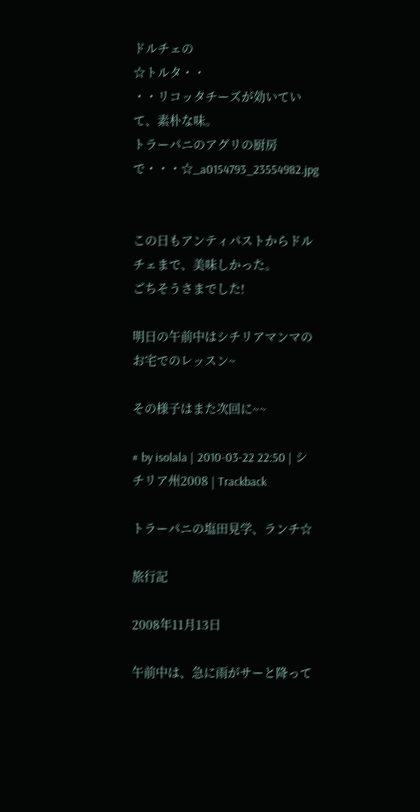ドルチェの
☆トルタ・・
・・リコッタチーズが効いていて、素朴な味。
トラーパニのアグリの厨房で・・・☆_a0154793_23554982.jpg


この日もアンティパストからドルチェまで、美味しかった。
ごちそうさまでした!

明日の午前中はシチリアマンマのお宅でのレッスン~

その様子はまた次回に~~

# by isolala | 2010-03-22 22:50 | シチリア州2008 | Trackback

トラーパニの塩田見学、ランチ☆

旅行記

2008年11月13日

午前中は、急に雨がサーと降って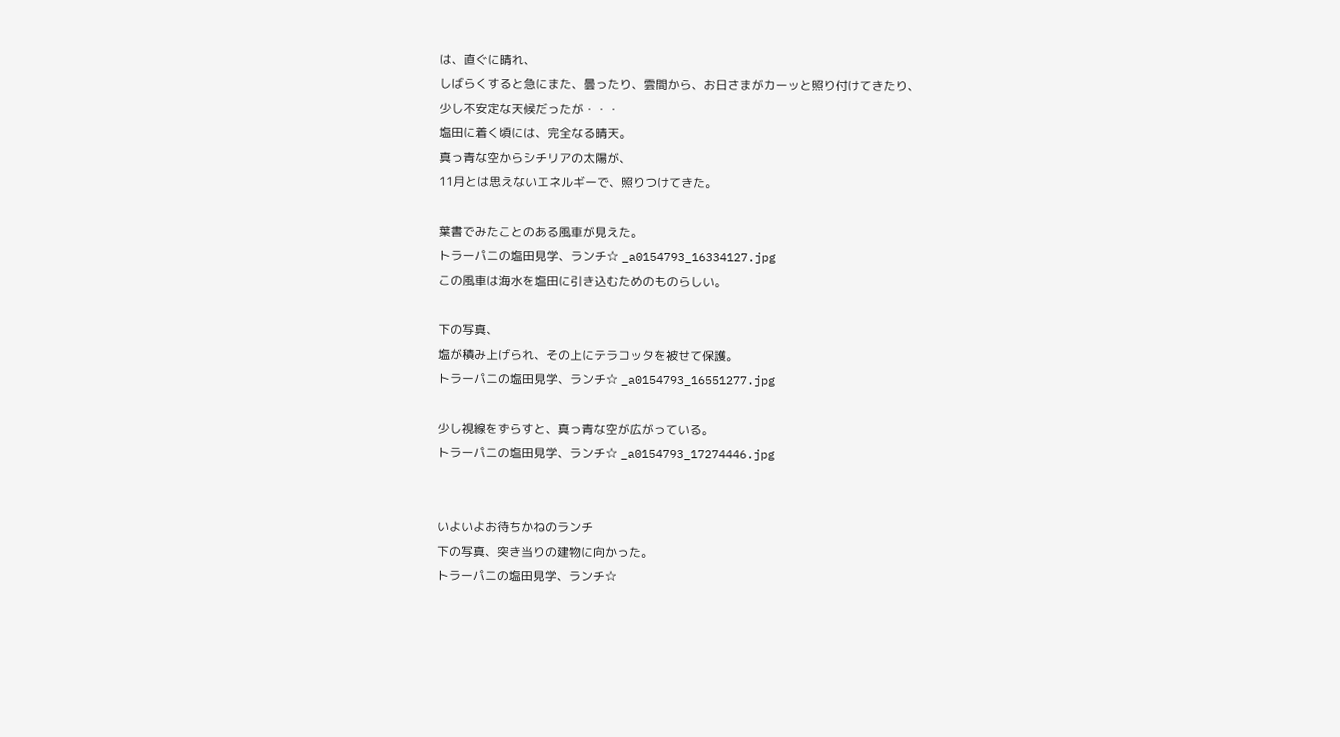は、直ぐに晴れ、
しばらくすると急にまた、曇ったり、雲間から、お日さまがカーッと照り付けてきたり、
少し不安定な天候だったが・・・
塩田に着く頃には、完全なる晴天。
真っ青な空からシチリアの太陽が、
11月とは思えないエネルギーで、照りつけてきた。

葉書でみたことのある風車が見えた。
トラーパニの塩田見学、ランチ☆ _a0154793_16334127.jpg
この風車は海水を塩田に引き込むためのものらしい。

下の写真、
塩が積み上げられ、その上にテラコッタを被せて保護。
トラーパニの塩田見学、ランチ☆ _a0154793_16551277.jpg

少し視線をずらすと、真っ青な空が広がっている。
トラーパニの塩田見学、ランチ☆ _a0154793_17274446.jpg


いよいよお待ちかねのランチ
下の写真、突き当りの建物に向かった。
トラーパニの塩田見学、ランチ☆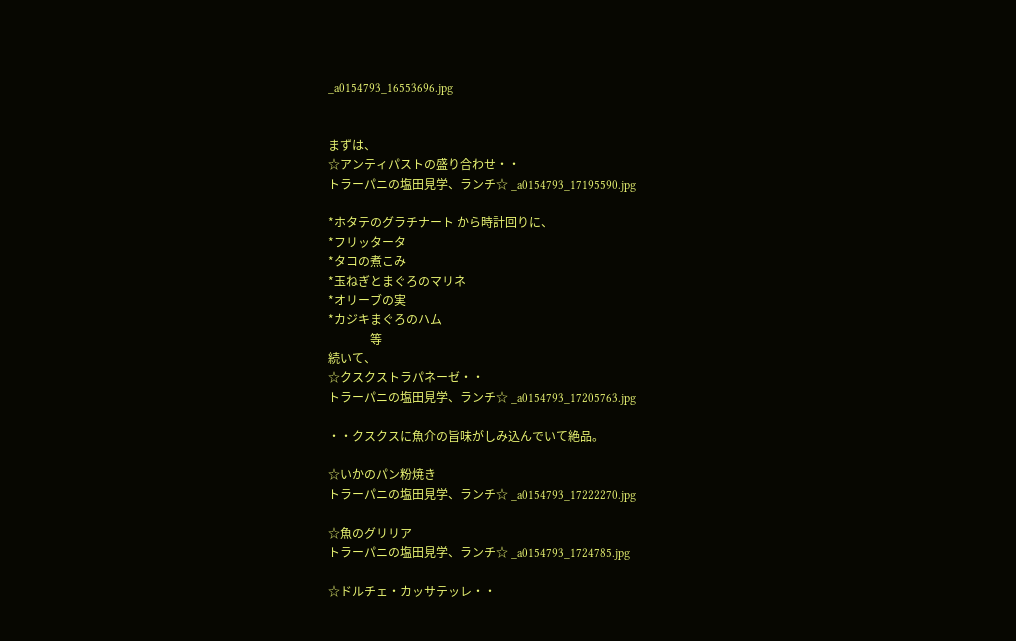_a0154793_16553696.jpg


まずは、
☆アンティパストの盛り合わせ・・
トラーパニの塩田見学、ランチ☆ _a0154793_17195590.jpg

*ホタテのグラチナート から時計回りに、
*フリッタータ
*タコの煮こみ
*玉ねぎとまぐろのマリネ
*オリーブの実
*カジキまぐろのハム
              等
続いて、
☆クスクストラパネーゼ・・
トラーパニの塩田見学、ランチ☆ _a0154793_17205763.jpg

・・クスクスに魚介の旨味がしみ込んでいて絶品。

☆いかのパン粉焼き
トラーパニの塩田見学、ランチ☆ _a0154793_17222270.jpg

☆魚のグリリア
トラーパニの塩田見学、ランチ☆ _a0154793_1724785.jpg

☆ドルチェ・カッサテッレ・・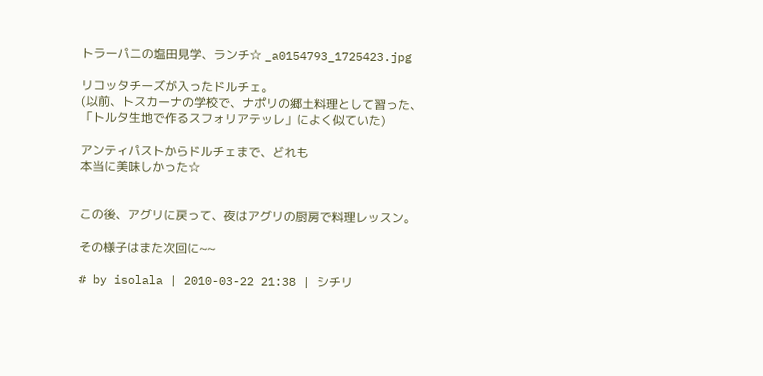トラーパニの塩田見学、ランチ☆ _a0154793_1725423.jpg

リコッタチーズが入ったドルチェ。
(以前、トスカーナの学校で、ナポリの郷土料理として習った、
「トルタ生地で作るスフォリアテッレ」によく似ていた)

アンティパストからドルチェまで、どれも
本当に美味しかった☆


この後、アグリに戻って、夜はアグリの厨房で料理レッスン。

その様子はまた次回に~~

# by isolala | 2010-03-22 21:38 | シチリ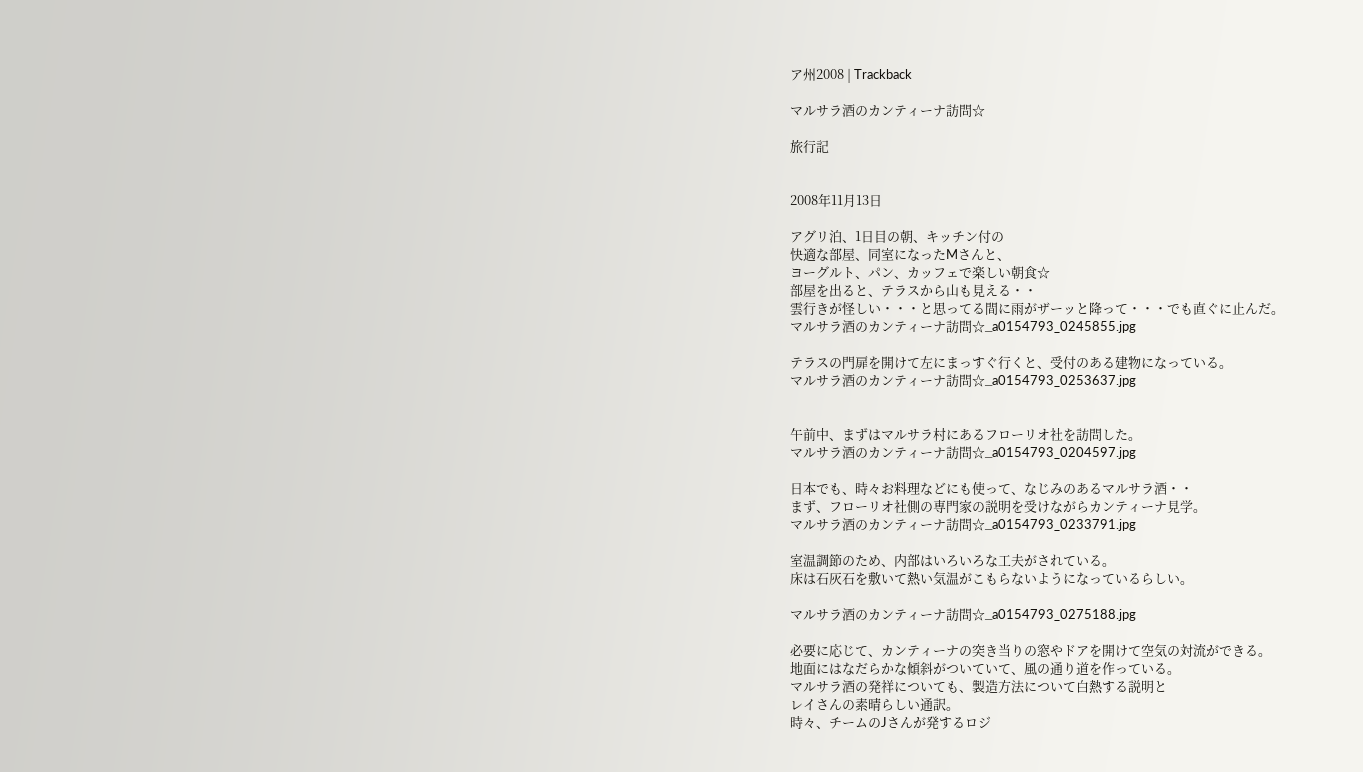ア州2008 | Trackback

マルサラ酒のカンティーナ訪問☆

旅行記


2008年11月13日

アグリ泊、1日目の朝、キッチン付の
快適な部屋、同室になったMさんと、
ヨーグルト、パン、カッフェで楽しい朝食☆
部屋を出ると、テラスから山も見える・・
雲行きが怪しい・・・と思ってる間に雨がザーッと降って・・・でも直ぐに止んだ。
マルサラ酒のカンティーナ訪問☆_a0154793_0245855.jpg

テラスの門扉を開けて左にまっすぐ行くと、受付のある建物になっている。
マルサラ酒のカンティーナ訪問☆_a0154793_0253637.jpg


午前中、まずはマルサラ村にあるフローリオ社を訪問した。
マルサラ酒のカンティーナ訪問☆_a0154793_0204597.jpg

日本でも、時々お料理などにも使って、なじみのあるマルサラ酒・・
まず、フローリオ社側の専門家の説明を受けながらカンティーナ見学。
マルサラ酒のカンティーナ訪問☆_a0154793_0233791.jpg

室温調節のため、内部はいろいろな工夫がされている。
床は石灰石を敷いて熱い気温がこもらないようになっているらしい。

マルサラ酒のカンティーナ訪問☆_a0154793_0275188.jpg

必要に応じて、カンティーナの突き当りの窓やドアを開けて空気の対流ができる。
地面にはなだらかな傾斜がついていて、風の通り道を作っている。
マルサラ酒の発祥についても、製造方法について白熱する説明と
レイさんの素晴らしい通訳。
時々、チームのJさんが発するロジ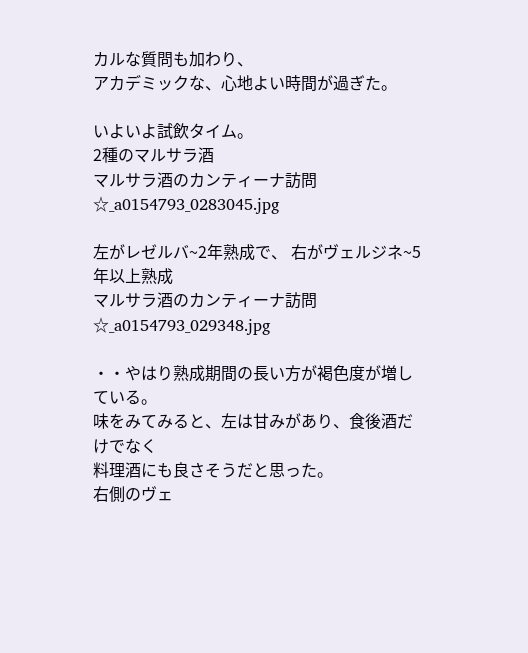カルな質問も加わり、
アカデミックな、心地よい時間が過ぎた。

いよいよ試飲タイム。
2種のマルサラ酒
マルサラ酒のカンティーナ訪問☆_a0154793_0283045.jpg

左がレゼルバ~2年熟成で、 右がヴェルジネ~5年以上熟成
マルサラ酒のカンティーナ訪問☆_a0154793_029348.jpg

・・やはり熟成期間の長い方が褐色度が増している。
味をみてみると、左は甘みがあり、食後酒だけでなく
料理酒にも良さそうだと思った。
右側のヴェ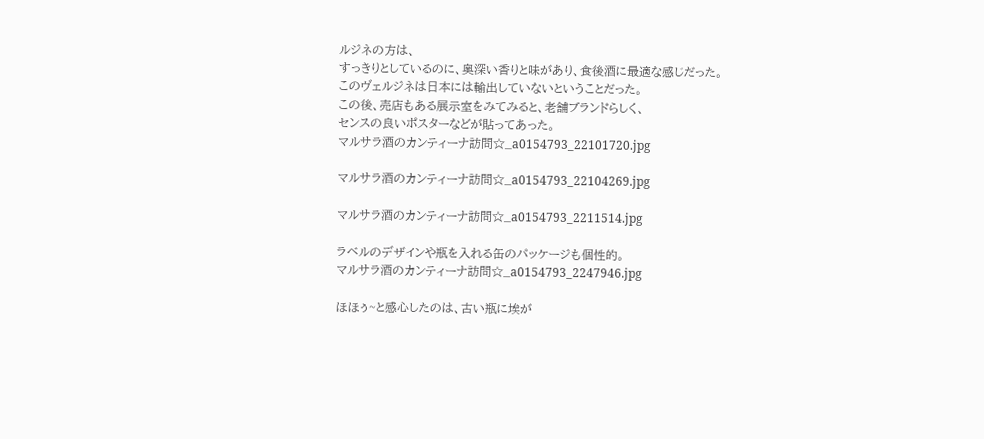ルジネの方は、
すっきりとしているのに、奥深い香りと味があり、食後酒に最適な感じだった。
このヴェルジネは日本には輸出していないということだった。
この後、売店もある展示室をみてみると、老舗ブランドらしく、
センスの良いポスターなどが貼ってあった。
マルサラ酒のカンティーナ訪問☆_a0154793_22101720.jpg

マルサラ酒のカンティーナ訪問☆_a0154793_22104269.jpg

マルサラ酒のカンティーナ訪問☆_a0154793_2211514.jpg

ラベルのデザインや瓶を入れる缶のパッケージも個性的。
マルサラ酒のカンティーナ訪問☆_a0154793_2247946.jpg

ほほぅ~と感心したのは、古い瓶に埃が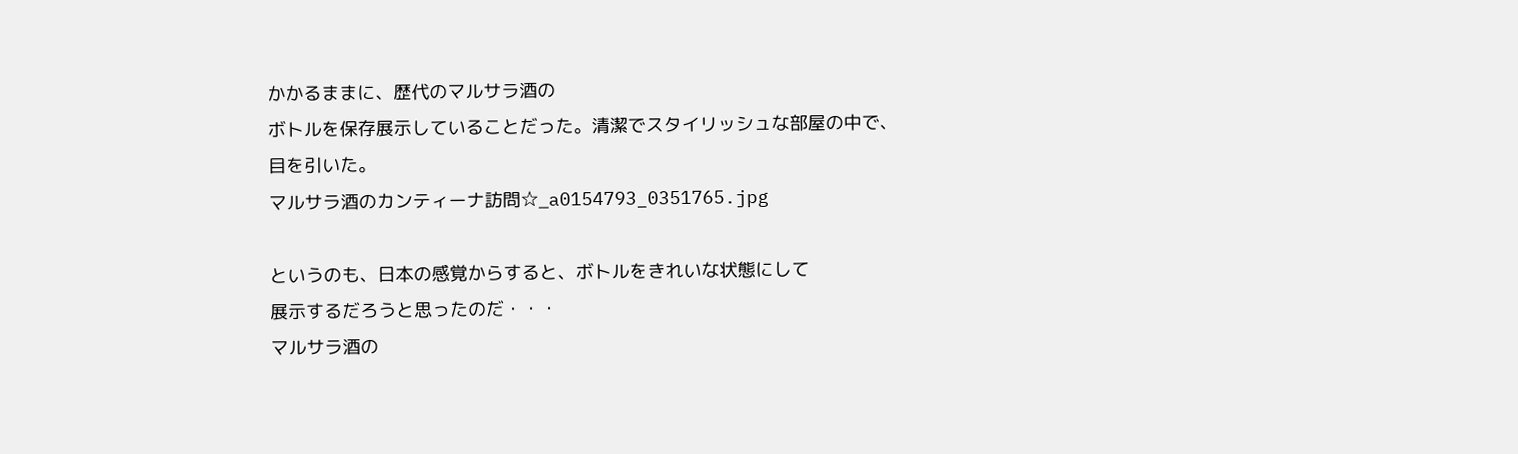かかるままに、歴代のマルサラ酒の
ボトルを保存展示していることだった。清潔でスタイリッシュな部屋の中で、
目を引いた。
マルサラ酒のカンティーナ訪問☆_a0154793_0351765.jpg

というのも、日本の感覚からすると、ボトルをきれいな状態にして
展示するだろうと思ったのだ・・・
マルサラ酒の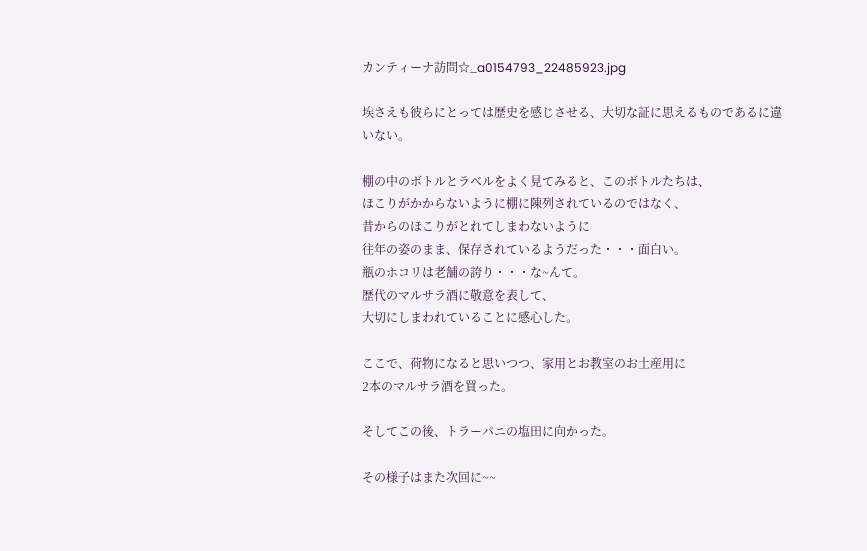カンティーナ訪問☆_a0154793_22485923.jpg

埃さえも彼らにとっては歴史を感じさせる、大切な証に思えるものであるに違いない。

棚の中のボトルとラベルをよく見てみると、このボトルたちは、
ほこりがかからないように棚に陳列されているのではなく、
昔からのほこりがとれてしまわないように
往年の姿のまま、保存されているようだった・・・面白い。
瓶のホコリは老舗の誇り・・・な~んて。
歴代のマルサラ酒に敬意を表して、
大切にしまわれていることに感心した。

ここで、荷物になると思いつつ、家用とお教室のお土産用に
2本のマルサラ酒を買った。

そしてこの後、トラーパニの塩田に向かった。

その様子はまた次回に~~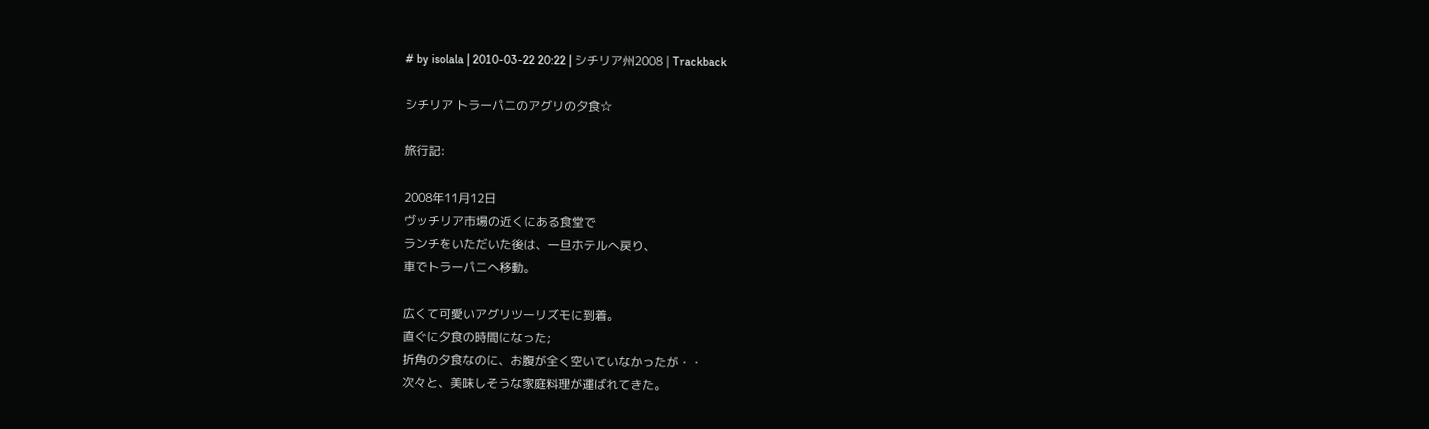# by isolala | 2010-03-22 20:22 | シチリア州2008 | Trackback

シチリア トラーパニのアグリの夕食☆

旅行記:

2008年11月12日
ヴッチリア市場の近くにある食堂で
ランチをいただいた後は、一旦ホテルへ戻り、
車でトラーパニへ移動。

広くて可愛いアグリツーリズモに到着。
直ぐに夕食の時間になった;
折角の夕食なのに、お腹が全く空いていなかったが・・
次々と、美味しそうな家庭料理が運ばれてきた。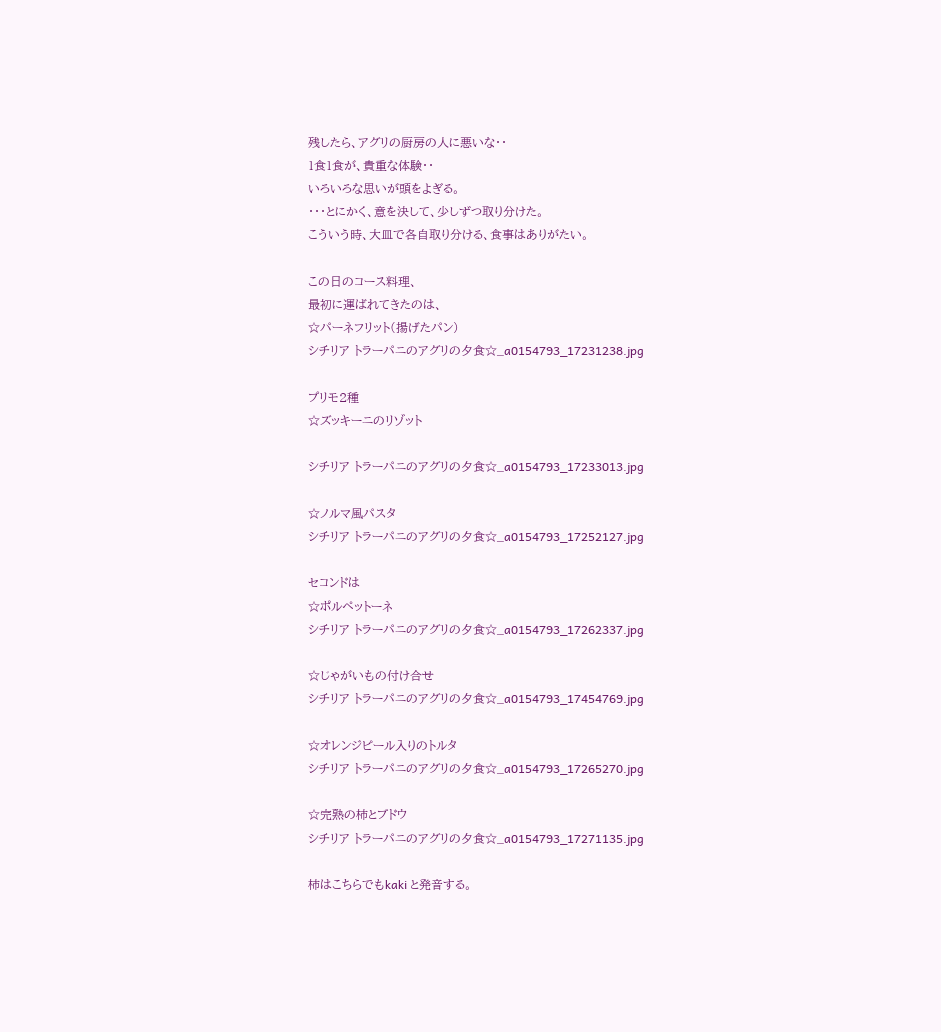残したら、アグリの厨房の人に悪いな・・
1食1食が、貴重な体験・・
いろいろな思いが頭をよぎる。
・・・とにかく、意を決して、少しずつ取り分けた。
こういう時、大皿で各自取り分ける、食事はありがたい。

この日のコース料理、
最初に運ばれてきたのは、
☆パーネフリット(揚げたパン)
シチリア トラーパニのアグリの夕食☆_a0154793_17231238.jpg

プリモ2種
☆ズッキーニのリゾット

シチリア トラーパニのアグリの夕食☆_a0154793_17233013.jpg

☆ノルマ風パスタ
シチリア トラーパニのアグリの夕食☆_a0154793_17252127.jpg

セコンドは
☆ポルペットーネ
シチリア トラーパニのアグリの夕食☆_a0154793_17262337.jpg

☆じゃがいもの付け合せ
シチリア トラーパニのアグリの夕食☆_a0154793_17454769.jpg

☆オレンジピール入りのトルタ
シチリア トラーパニのアグリの夕食☆_a0154793_17265270.jpg

☆完熟の柿とブドウ
シチリア トラーパニのアグリの夕食☆_a0154793_17271135.jpg

柿はこちらでもkaki と発音する。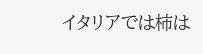イタリアでは柿は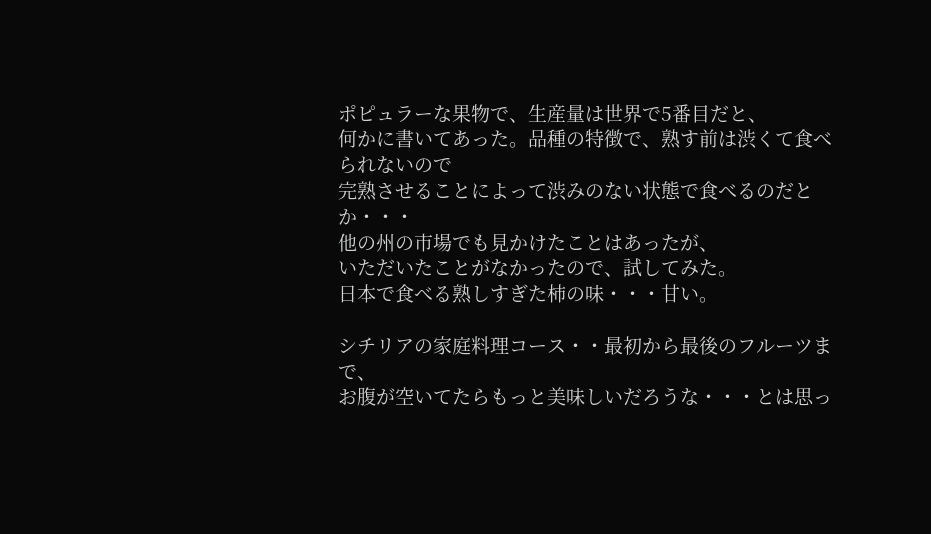ポピュラーな果物で、生産量は世界で5番目だと、
何かに書いてあった。品種の特徴で、熟す前は渋くて食べられないので
完熟させることによって渋みのない状態で食べるのだとか・・・
他の州の市場でも見かけたことはあったが、
いただいたことがなかったので、試してみた。
日本で食べる熟しすぎた柿の味・・・甘い。

シチリアの家庭料理コース・・最初から最後のフルーツまで、
お腹が空いてたらもっと美味しいだろうな・・・とは思っ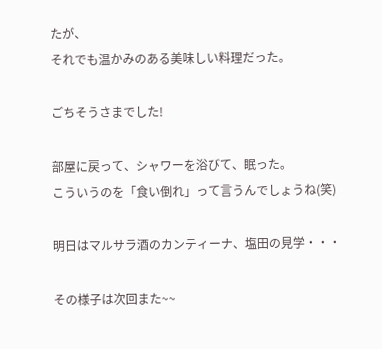たが、
それでも温かみのある美味しい料理だった。

ごちそうさまでした!

部屋に戻って、シャワーを浴びて、眠った。
こういうのを「食い倒れ」って言うんでしょうね(笑)

明日はマルサラ酒のカンティーナ、塩田の見学・・・

その様子は次回また~~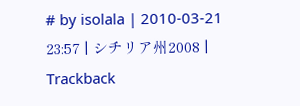# by isolala | 2010-03-21 23:57 | シチリア州2008 | Trackback